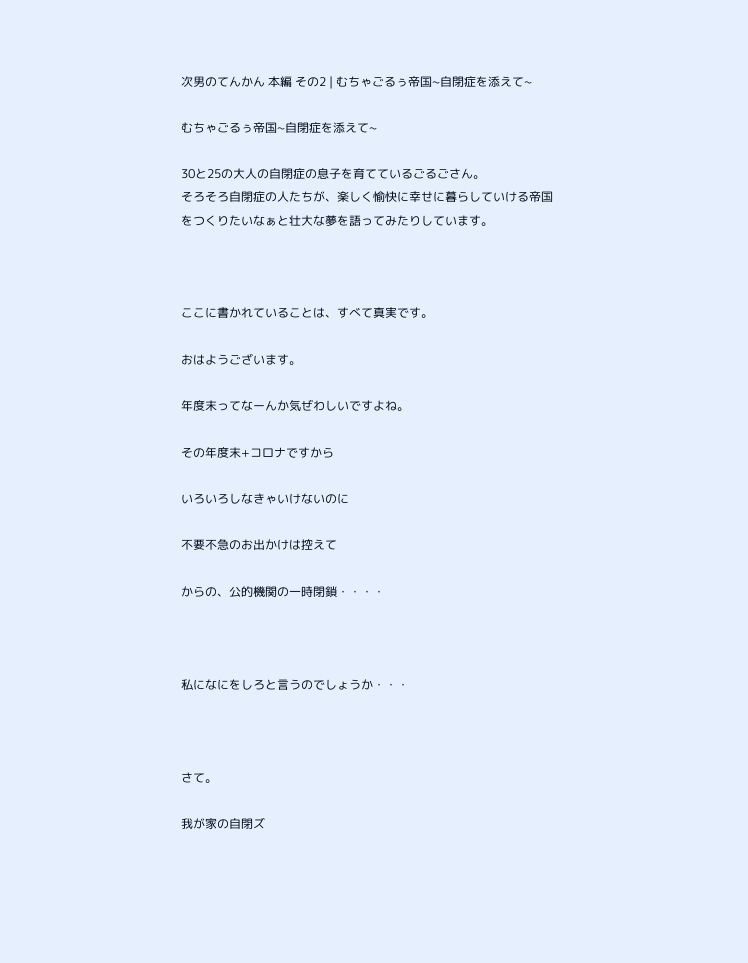次男のてんかん 本編 その2 | むちゃごるぅ帝国~自閉症を添えて~

むちゃごるぅ帝国~自閉症を添えて~

30と25の大人の自閉症の息子を育てているごるごさん。
そろそろ自閉症の人たちが、楽しく愉快に幸せに暮らしていける帝国をつくりたいなぁと壮大な夢を語ってみたりしています。



ここに書かれていることは、すべて真実です。

おはようございます。

年度末ってなーんか気ぜわしいですよね。

その年度末+コロナですから

いろいろしなきゃいけないのに

不要不急のお出かけは控えて

からの、公的機関の一時閉鎖・・・・



私になにをしろと言うのでしょうか・・・



さて。

我が家の自閉ズ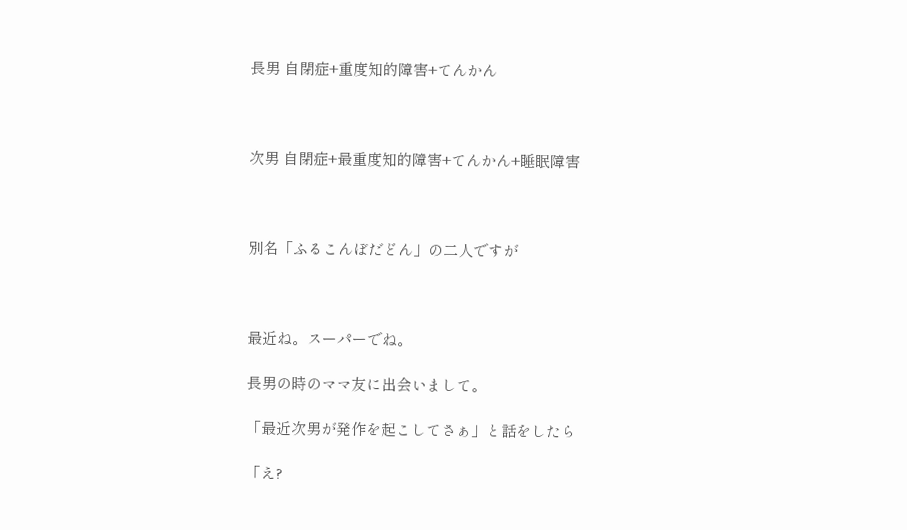長男 自閉症+重度知的障害+てんかん



次男 自閉症+最重度知的障害+てんかん+睡眠障害



別名「ふるこんぼだどん」の二人ですが



最近ね。スーパーでね。

長男の時のママ友に出会いまして。

「最近次男が発作を起こしてさぁ」と話をしたら

「え?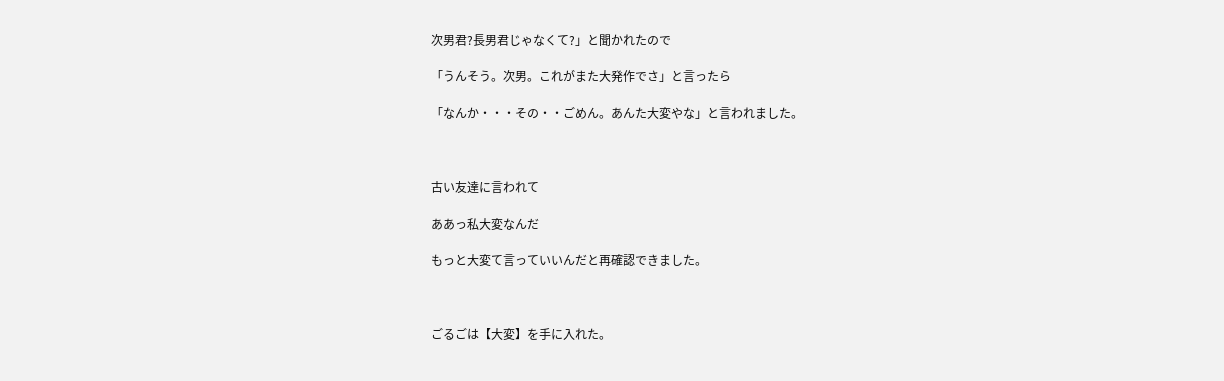次男君?長男君じゃなくて?」と聞かれたので

「うんそう。次男。これがまた大発作でさ」と言ったら

「なんか・・・その・・ごめん。あんた大変やな」と言われました。



古い友達に言われて

ああっ私大変なんだ

もっと大変て言っていいんだと再確認できました。



ごるごは【大変】を手に入れた。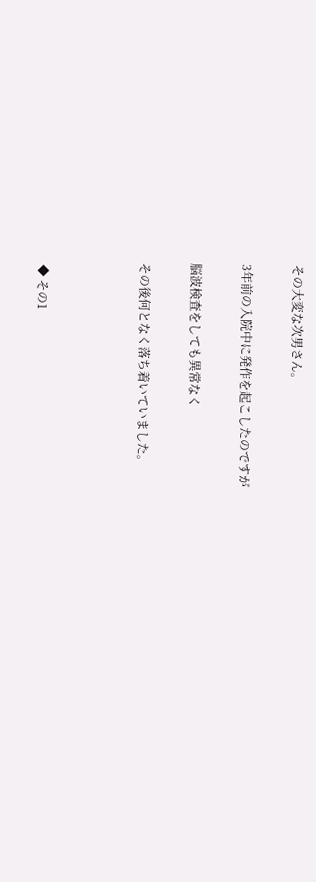その大変な次男さん。

3年前の入院中に発作を起こしたのですが

脳波検査をしても異常なく

その後何となく落ち着いていました。



 ◆ その1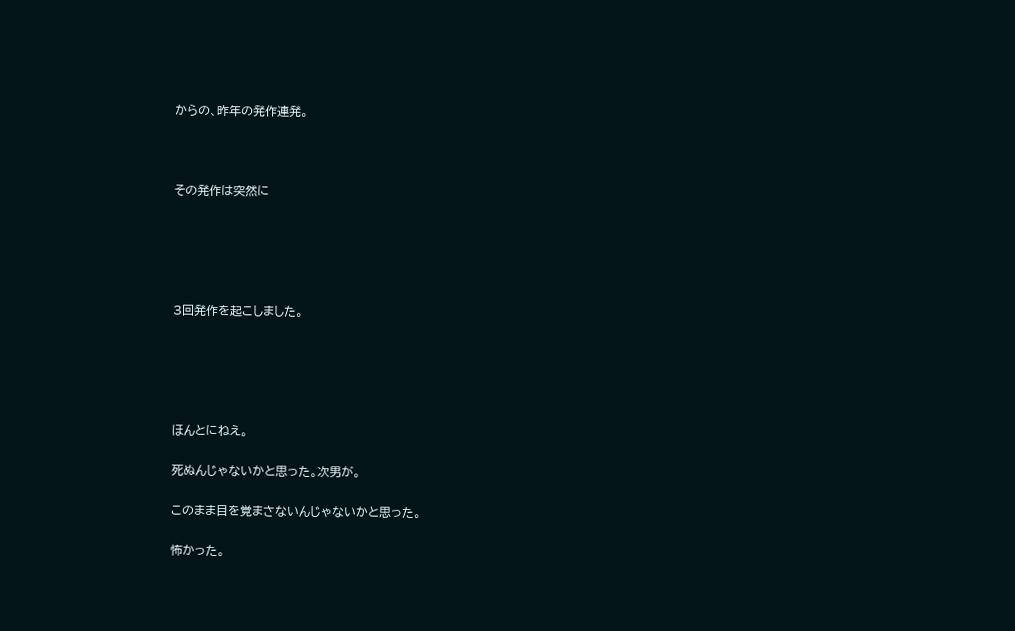からの、昨年の発作連発。



その発作は突然に





3回発作を起こしました。





ほんとにねえ。

死ぬんじゃないかと思った。次男が。

このまま目を覚まさないんじゃないかと思った。

怖かった。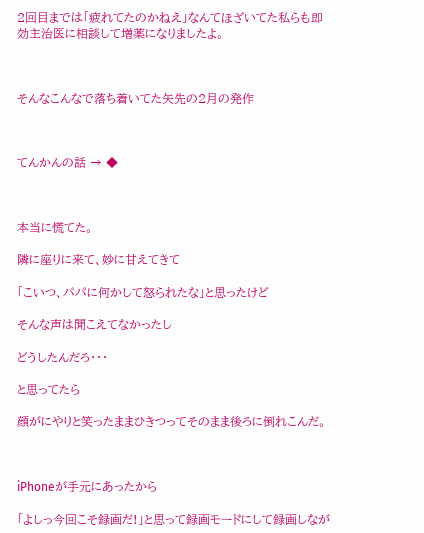2回目までは「疲れてたのかねえ」なんてほざいてた私らも即効主治医に相談して増薬になりましたよ。



そんなこんなで落ち着いてた矢先の2月の発作



てんかんの話 → ◆



本当に慌てた。

隣に座りに来て、妙に甘えてきて

「こいつ、パパに何かして怒られたな」と思ったけど

そんな声は聞こえてなかったし

どうしたんだろ・・・

と思ってたら

顔がにやりと笑ったままひきつってそのまま後ろに倒れこんだ。



iPhoneが手元にあったから

「よしっ今回こそ録画だ!」と思って録画モードにして録画しなが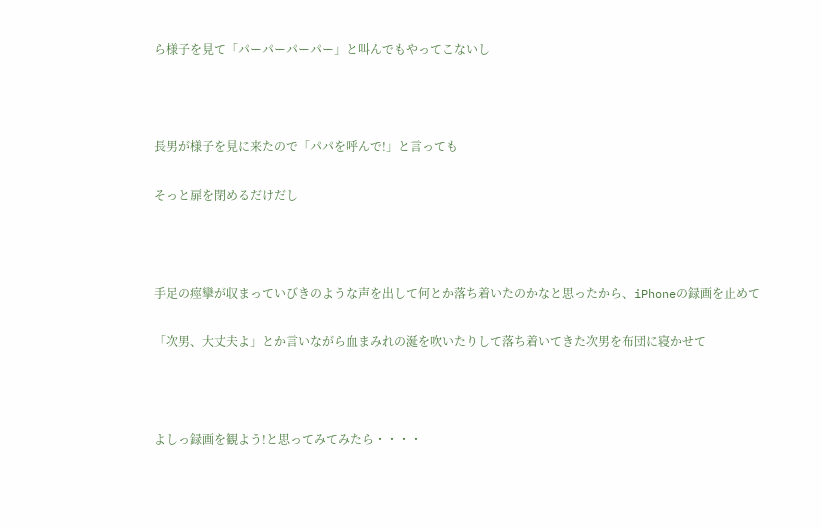ら様子を見て「パーパーパーパー」と叫んでもやってこないし



長男が様子を見に来たので「パパを呼んで!」と言っても

そっと扉を閉めるだけだし



手足の痙攣が収まっていびきのような声を出して何とか落ち着いたのかなと思ったから、iPhoneの録画を止めて

「次男、大丈夫よ」とか言いながら血まみれの涎を吹いたりして落ち着いてきた次男を布団に寝かせて



よしっ録画を観よう!と思ってみてみたら・・・・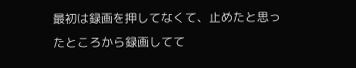最初は録画を押してなくて、止めたと思ったところから録画してて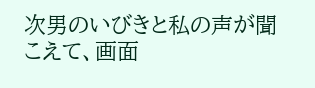次男のいびきと私の声が聞こえて、画面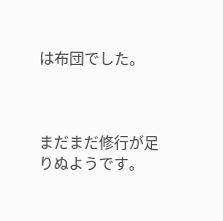は布団でした。



まだまだ修行が足りぬようです。